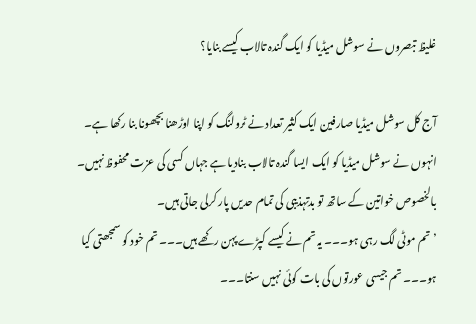غلیظ تبصروں نے سوشل میڈیا کو ایک گندہ تالاب کیسے بنایا؟

آج کل سوشل میڈیا صارفین ایک کثیر تعداد نے ٹرولنگ کو اپنا اوڑھنا بچھونا بنا رکھا ہے۔ انہوں نے سوشل میڈیا کو ایک ایسا گندہ تالاب بنادیا ہے جہاں کسی کی عزت محفوظ نہیں۔ بالخصوص خواتین کے ساتھ تو بدتہذیبی کی تمام حدیں پار کرلی جاتی ہیں۔
’تم موٹی لگ رہی ہو۔۔۔ یہ تم نے کیسے کپڑے پہن رکھے ہیں۔۔۔ تم خود کو سمجھتی کیا ہو۔۔۔ تم جیسی عورتوں کی بات کوئی نہیں سنتا۔۔۔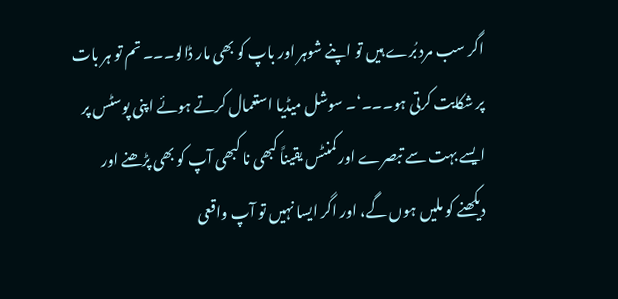اگر سب مرد بُرے ہیں تو اپنے شوہر اور باپ کو بھی مار ڈالو۔۔۔ تم تو ہر بات پر شکایت کرتی ہو۔۔۔‘۔ سوشل میڈیا استعمال کرتے ہوئے اپنی پوسٹس پر ایسے بہت سے تبصرے اور کمنٹس یقیناً کبھی نا کبھی آپ کو بھی پڑھنے اور دیکھنے کو ملیں ہوں گے، اور اگر ایسا نہیں تو آپ واقعی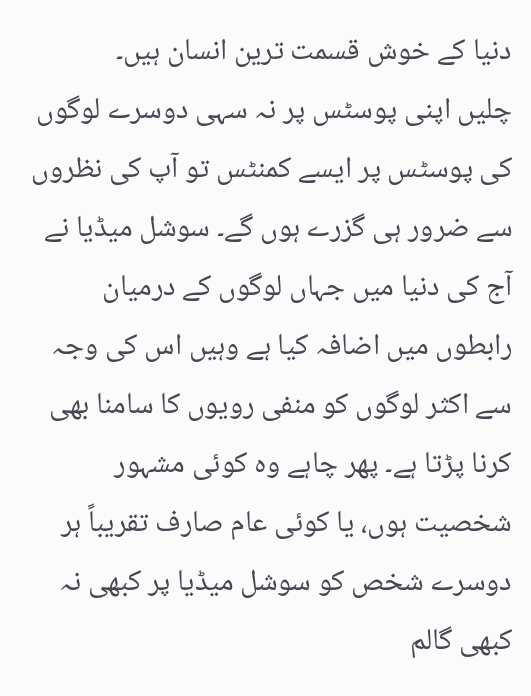دنیا کے خوش قسمت ترین انسان ہیں۔
چلیں اپنی پوسٹس پر نہ سہی دوسرے لوگوں کی پوسٹس پر ایسے کمنٹس تو آپ کی نظروں سے ضرور ہی گزرے ہوں گے۔ سوشل میڈیا نے آج کی دنیا میں جہاں لوگوں کے درمیان رابطوں میں اضافہ کیا ہے وہیں اس کی وجہ سے اکثر لوگوں کو منفی رویوں کا سامنا بھی کرنا پڑتا ہے۔ پھر چاہے وہ کوئی مشہور شخصیت ہوں، یا کوئی عام صارف تقریباً ہر دوسرے شخص کو سوشل میڈیا پر کبھی نہ کبھی گالم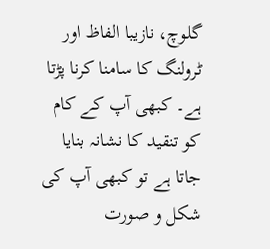گلوچ، نازیبا الفاظ اور ٹرولنگ کا سامنا کرنا پڑتا ہے۔ کبھی آپ کے کام کو تنقید کا نشانہ بنایا جاتا ہے تو کبھی آپ کی شکل و صورت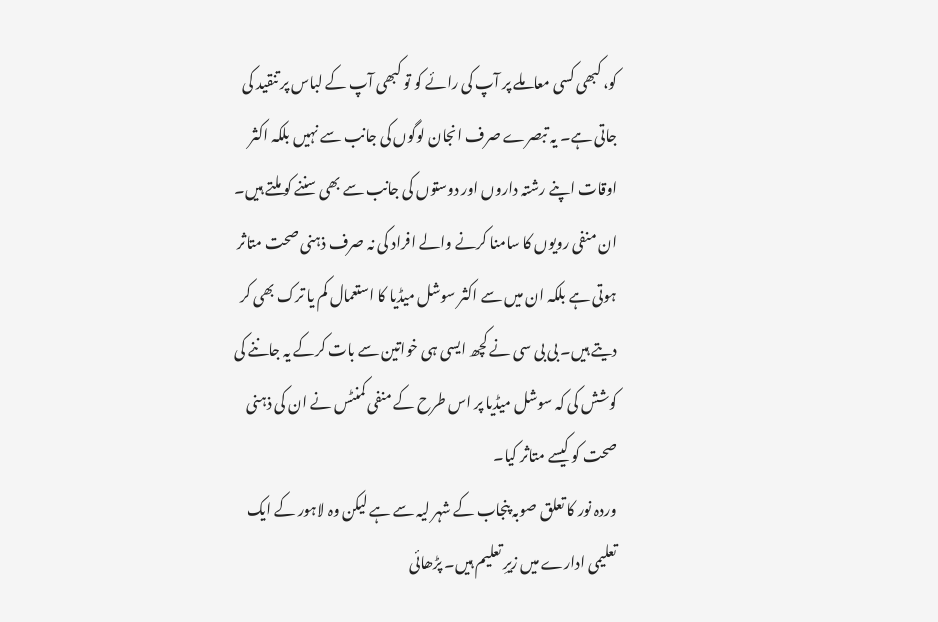کو، کبھی کسی معاملے پر آپ کی رائے کو تو کبھی آپ کے لباس پر تنقید کی جاتی ہے۔ یہ تبصرے صرف انجان لوگوں کی جانب سے نہیں بلکہ اکثر اوقات اپنے رشتہ داروں اور دوستوں کی جانب سے بھی سننے کو ملتے ہیں۔
ان منفی رویوں کا سامنا کرنے والے افراد کی نہ صرف ذہنی صحت متاثر ہوتی ہے بلکہ ان میں سے اکثر سوشل میڈیا کا استعمال کم یا ترک بھی کر دیتے ہیں۔ بی بی سی نے کچھ ایسی ہی خواتین سے بات کرکے یہ جاننے کی کوشش کی کہ سوشل میڈیا پر اس طرح کے منفی کمنٹس نے ان کی ذہنی صحت کو کیسے متاثر کیا۔
وردہ نور کا تعلق صوبہ پنجاب کے شہر لیہ سے ہے لیکن وہ لاہور کے ایک تعلیمی ادارے میں زیرِ تعلیم ہیں۔ پڑھائی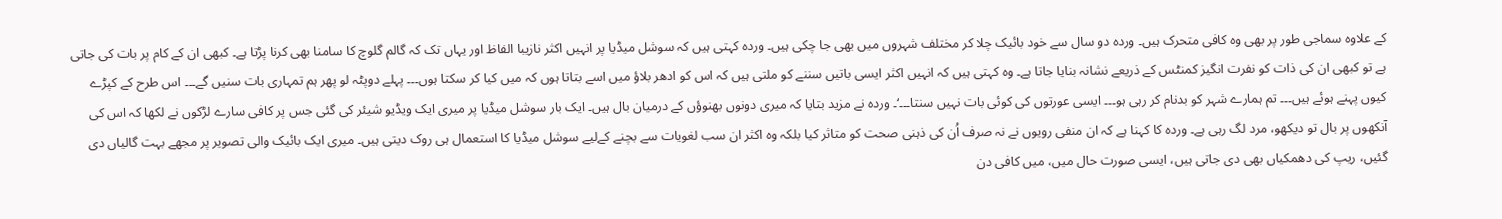کے علاوہ سماجی طور پر بھی وہ کافی متحرک ہیں۔ وردہ دو سال سے خود بائیک چلا کر مختلف شہروں میں بھی جا چکی ہیں۔ وردہ کہتی ہیں کہ سوشل میڈیا پر انہیں اکثر نازیبا الفاظ اور یہاں تک کہ گالم گلوچ کا سامنا بھی کرنا پڑتا ہے۔ کبھی ان کے کام پر بات کی جاتی ہے تو کبھی ان کی ذات کو نفرت انگیز کمنٹس کے ذریعے نشانہ بنایا جاتا ہے۔ وہ کہتی ہیں کہ انہیں اکثر ایسی باتیں سننے کو ملتی ہیں کہ اس کو ادھر بلاؤ میں اسے بتاتا ہوں کہ میں کیا کر سکتا ہوں۔۔۔ پہلے دوپٹہ لو پھر ہم تمہاری بات سنیں گے۔۔۔ اس طرح کے کپڑے کیوں پہنے ہوئے ہیں۔۔۔ تم ہمارے شہر کو بدنام کر رہی ہو۔۔۔ ایسی عورتوں کی کوئی بات نہیں سنتا۔۔۔‘۔ وردہ نے مزید بتایا کہ میری دونوں بھنوؤں کے درمیان بال ہیں۔ ایک بار سوشل میڈیا پر میری ایک ویڈیو شیئر کی گئی جس پر کافی سارے لڑکوں نے لکھا کہ اس کی آنکھوں پر بال تو دیکھو، مرد لگ رہی ہے۔ وردہ کا کہنا ہے کہ ان منفی رویوں نے نہ صرف اُن کی ذہنی صحت کو متاثر کیا بلکہ وہ اکثر ان سب لغویات سے بچنے کےلیے سوشل میڈیا کا استعمال ہی روک دیتی ہیں۔ میری ایک بائیک والی تصویر پر مجھے بہت گالیاں دی گئیں، ریپ کی دھمکیاں بھی دی جاتی ہیں، ایسی صورت حال میں، میں کافی دن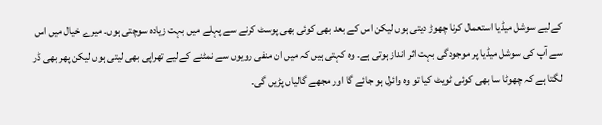کےلیے سوشل میڈیا استعمال کرنا چھوڑ دیتی ہوں لیکن اس کے بعد بھی کوئی بھی پوسٹ کرنے سے پہلے میں بہت زیادہ سوچتی ہوں۔ میرے خیال میں اس سے آپ کی سوشل میڈیا پر موجودگی بہت اثر انداز ہوتی ہے۔ وہ کہتی ہیں کہ میں ان منفی رویوں سے نمٹنے کےلیے تھراپی بھی لیتی ہوں لیکن پھر بھی ڈر لگتا ہے کہ چھوٹا سا بھی کوئی ٹویٹ کیا تو وہ وائرل ہو جائے گا اور مجھے گالیاں پڑیں گی۔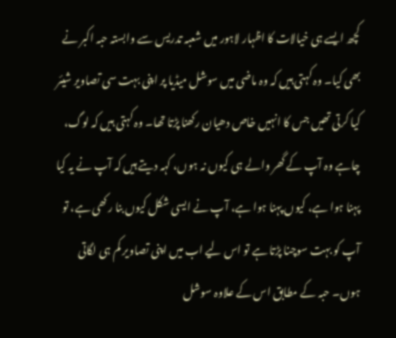کچھ ایسے ہی خیالات کا اظہار لاہور میں شعبہ تدریس سے وابستہ حبہ اکبر نے بھی کیا۔ وہ کہتی ہیں کہ وہ ماضی میں سوشل میڈیا پر اپنی بہت سی تصاویر شیئر کیا کرتی تھیں جس کا انہیں خاص دھیان رکھنا پڑتا تھا۔ وہ کہتی ہیں کہ لوگ، چاہے وہ آپ کے گھر والے ہی کیوں نہ ہوں، کہہ دیتے ہیں کہ آپ نے یہ کیا پہنا ہوا ہے، کیوں پہنا ہوا ہے، آپ نے ایسی شکل کیوں بنا رکھی ہے، تو آپ کو بہت سوچنا پڑتا ہے تو اس لیے اب میں اپنی تصاویر کم ہی لگاتی ہوں۔ حبہ کے مطابق اس کے علاوہ سوشل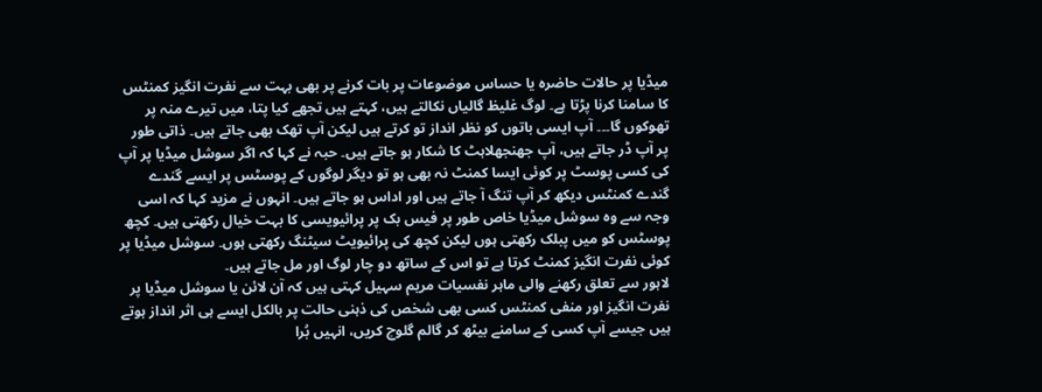میڈیا پر حالات حاضرہ یا حساس موضوعات پر بات کرنے پر بھی بہت سے نفرت انگیز کمنٹس کا سامنا کرنا پڑتا ہے۔ لوگ غلیظ گالیاں نکالتے ہیں، کہتے ہیں تجھے کیا پتا، میں تیرے منہ پر تھوکوں گا۔۔۔ آپ ایسی باتوں کو نظر انداز تو کرتے ہیں لیکن آپ تھک بھی جاتے ہیں۔ ذاتی طور پر آپ ڈر جاتے ہیں، آپ جھنجھلاہٹ کا شکار ہو جاتے ہیں۔ حبہ نے کہا کہ اگر سوشل میڈیا پر آپ کی کسی پوسٹ پر کوئی ایسا کمنٹ نہ بھی ہو تو دیگر لوگوں کے پوسٹس پر ایسے گندے گندے کمنٹس دیکھ کر آپ تنگ آ جاتے ہیں اور اداس ہو جاتے ہیں۔ انہوں نے مزید کہا کہ اسی وجہ سے وہ سوشل میڈیا خاص طور پر فیس بک پر پرائیویسی کا بہت خیال رکھتی ہیں۔ کچھ پوسٹس کو میں پبلک رکھتی ہوں لیکن کچھ کی پرائیویٹ سیٹنگ رکھتی ہوں۔ سوشل میڈیا پر کوئی نفرت انگیز کمنٹ کرتا ہے تو اس کے ساتھ دو چار لوگ اور مل جاتے ہیں۔
لاہور سے تعلق رکھنے والی ماہر نفسیات مریم سہیل کہتی ہیں کہ آن لائن یا سوشل میڈیا پر نفرت انگیز اور منفی کمنٹس کسی بھی شخص کی ذہنی حالت پر بالکل ایسے ہی اثر انداز ہوتے ہیں جیسے آپ کسی کے سامنے بیٹھ کر گالم گلوچ کریں، انہیں بُرا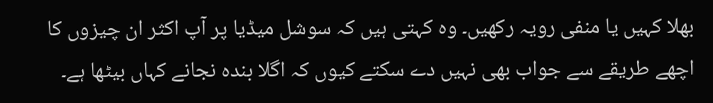بھلا کہیں یا منفی رویہ رکھیں۔ وہ کہتی ہیں کہ سوشل میڈیا پر آپ اکثر ان چیزوں کا اچھے طریقے سے جواب بھی نہیں دے سکتے کیوں کہ اگلا بندہ نجانے کہاں بیٹھا ہے۔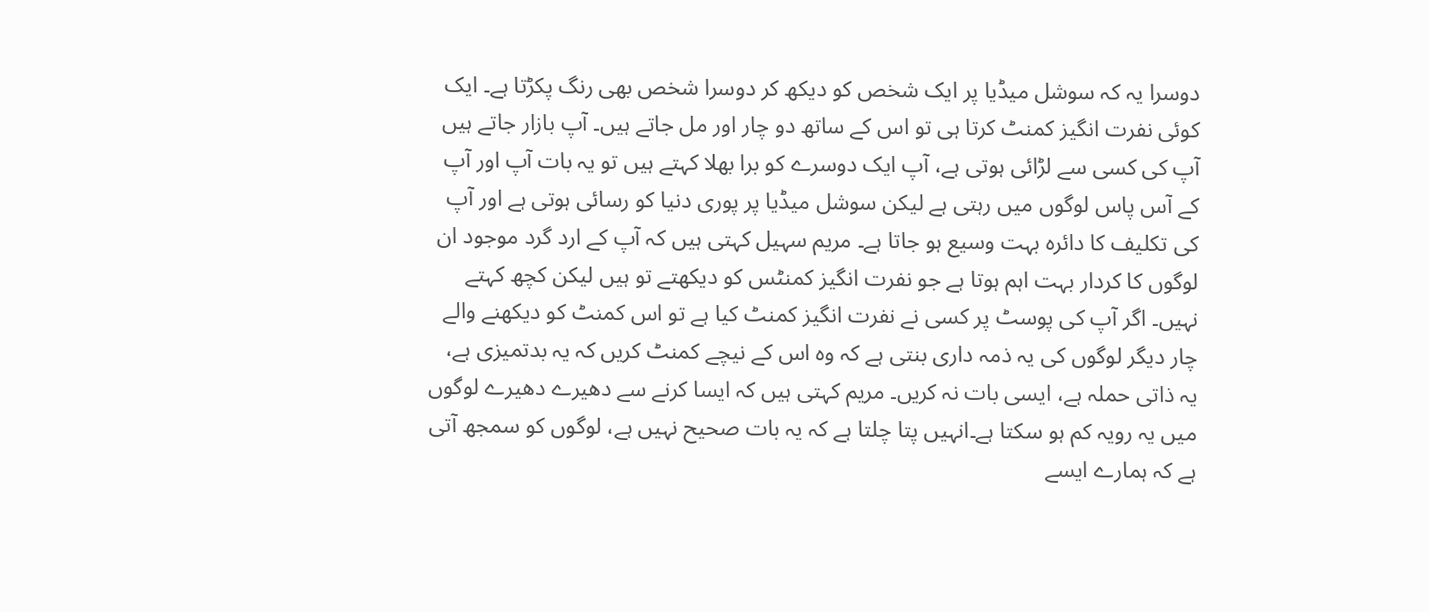دوسرا یہ کہ سوشل میڈیا پر ایک شخص کو دیکھ کر دوسرا شخص بھی رنگ پکڑتا ہے۔ ایک کوئی نفرت انگیز کمنٹ کرتا ہی تو اس کے ساتھ دو چار اور مل جاتے ہیں۔ آپ بازار جاتے ہیں آپ کی کسی سے لڑائی ہوتی ہے، آپ ایک دوسرے کو برا بھلا کہتے ہیں تو یہ بات آپ اور آپ کے آس پاس لوگوں میں رہتی ہے لیکن سوشل میڈیا پر پوری دنیا کو رسائی ہوتی ہے اور آپ کی تکلیف کا دائرہ بہت وسیع ہو جاتا ہے۔ مریم سہیل کہتی ہیں کہ آپ کے ارد گرد موجود ان لوگوں کا کردار بہت اہم ہوتا ہے جو نفرت انگیز کمنٹس کو دیکھتے تو ہیں لیکن کچھ کہتے نہیں۔ اگر آپ کی پوسٹ پر کسی نے نفرت انگیز کمنٹ کیا ہے تو اس کمنٹ کو دیکھنے والے چار دیگر لوگوں کی یہ ذمہ داری بنتی ہے کہ وہ اس کے نیچے کمنٹ کریں کہ یہ بدتمیزی ہے، یہ ذاتی حملہ ہے، ایسی بات نہ کریں۔ مریم کہتی ہیں کہ ایسا کرنے سے دھیرے دھیرے لوگوں میں یہ رویہ کم ہو سکتا ہے۔انہیں پتا چلتا ہے کہ یہ بات صحیح نہیں ہے، لوگوں کو سمجھ آتی ہے کہ ہمارے ایسے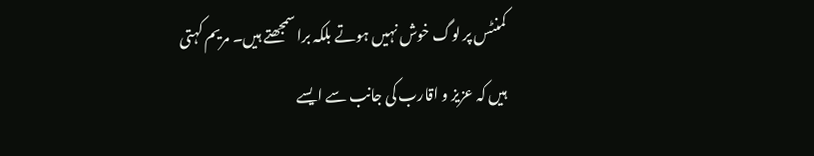کمنٹس پر لوگ خوش نہیں ہوتے بلکہ برا سمجھتے ہیں۔ مریم کہتی ہیں کہ عزیز و اقارب کی جانب سے ایسے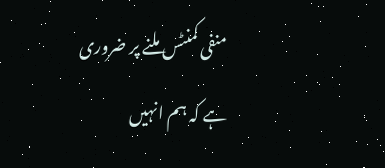منفی کمنٹس ملنے پر ضروری ہے کہ ہم انہیں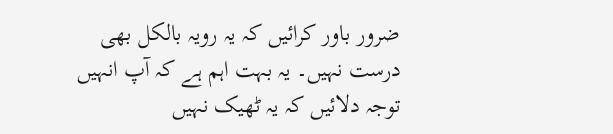ضرور باور کرائیں کہ یہ رویہ بالکل بھی درست نہیں۔ یہ بہت اہم ہے کہ آپ انہیں توجہ دلائیں کہ یہ ٹھیک نہیں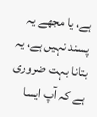ہے، یا مجھے یہ پسند نہیں ہے، یہ بتانا بہت ضروری ہے کہ آپ ایسا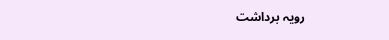رویہ برداشت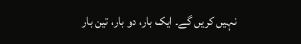نہیں کریں گے۔ ایک بار، دو بار، تین بار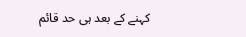کہنے کے بعد ہی حد قائم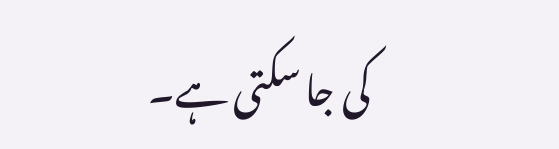کی جا سکتی ہے۔